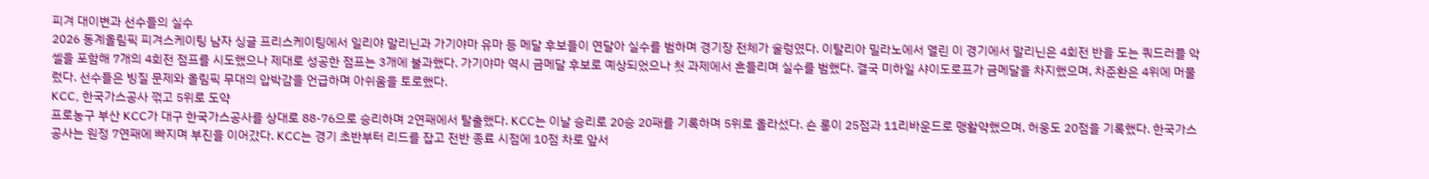피겨 대이변과 선수들의 실수
2026 동계올림픽 피겨스케이팅 남자 싱글 프리스케이팅에서 일리야 말리닌과 가기야마 유마 등 메달 후보들이 연달아 실수를 범하며 경기장 전체가 술렁였다. 이탈리아 밀라노에서 열린 이 경기에서 말리닌은 4회전 반을 도는 쿼드러플 악셀을 포함해 7개의 4회전 점프를 시도했으나 제대로 성공한 점프는 3개에 불과했다. 가기야마 역시 금메달 후보로 예상되었으나 첫 과제에서 흔들리며 실수를 범했다. 결국 미하일 샤이도로프가 금메달을 차지했으며, 차준환은 4위에 머물렀다. 선수들은 빙질 문제와 올림픽 무대의 압박감을 언급하며 아쉬움을 토로했다.
KCC, 한국가스공사 꺾고 5위로 도약
프로농구 부산 KCC가 대구 한국가스공사를 상대로 88-76으로 승리하며 2연패에서 탈출했다. KCC는 이날 승리로 20승 20패를 기록하며 5위로 올라섰다. 숀 롱이 25점과 11리바운드로 맹활약했으며, 허웅도 20점을 기록했다. 한국가스공사는 원정 7연패에 빠지며 부진을 이어갔다. KCC는 경기 초반부터 리드를 잡고 전반 종료 시점에 10점 차로 앞서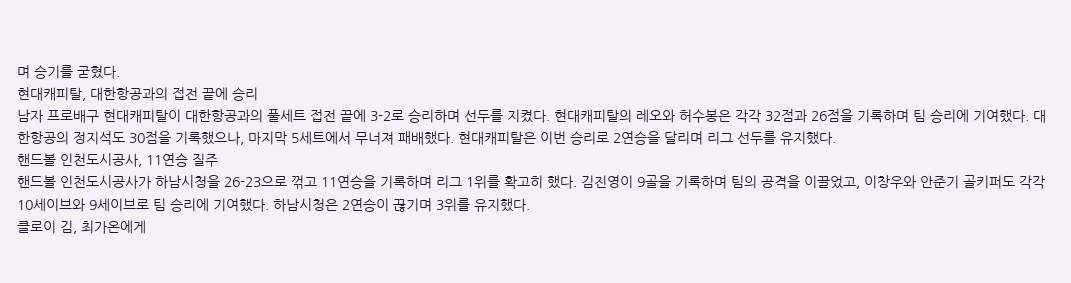며 승기를 굳혔다.
현대캐피탈, 대한항공과의 접전 끝에 승리
남자 프로배구 현대캐피탈이 대한항공과의 풀세트 접전 끝에 3-2로 승리하며 선두를 지켰다. 현대캐피탈의 레오와 허수봉은 각각 32점과 26점을 기록하며 팀 승리에 기여했다. 대한항공의 정지석도 30점을 기록했으나, 마지막 5세트에서 무너져 패배했다. 현대캐피탈은 이번 승리로 2연승을 달리며 리그 선두를 유지했다.
핸드볼 인천도시공사, 11연승 질주
핸드볼 인천도시공사가 하남시청을 26-23으로 꺾고 11연승을 기록하며 리그 1위를 확고히 했다. 김진영이 9골을 기록하며 팀의 공격을 이끌었고, 이창우와 안준기 골키퍼도 각각 10세이브와 9세이브로 팀 승리에 기여했다. 하남시청은 2연승이 끊기며 3위를 유지했다.
클로이 김, 최가온에게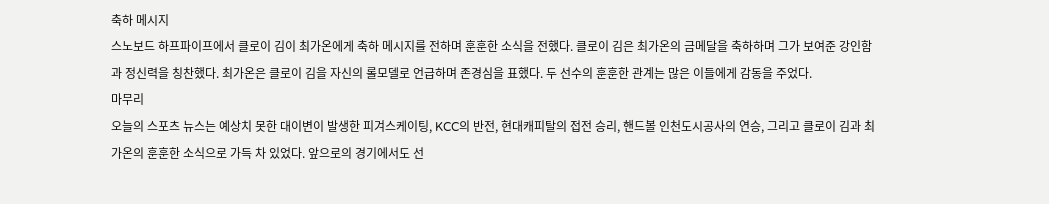축하 메시지
스노보드 하프파이프에서 클로이 김이 최가온에게 축하 메시지를 전하며 훈훈한 소식을 전했다. 클로이 김은 최가온의 금메달을 축하하며 그가 보여준 강인함과 정신력을 칭찬했다. 최가온은 클로이 김을 자신의 롤모델로 언급하며 존경심을 표했다. 두 선수의 훈훈한 관계는 많은 이들에게 감동을 주었다.
마무리
오늘의 스포츠 뉴스는 예상치 못한 대이변이 발생한 피겨스케이팅, KCC의 반전, 현대캐피탈의 접전 승리, 핸드볼 인천도시공사의 연승, 그리고 클로이 김과 최가온의 훈훈한 소식으로 가득 차 있었다. 앞으로의 경기에서도 선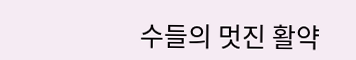수들의 멋진 활약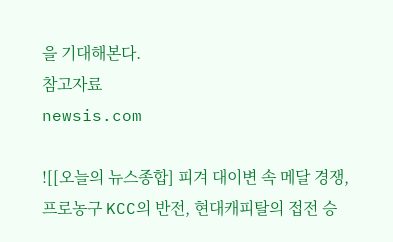을 기대해본다.
참고자료
newsis.com

![[오늘의 뉴스종합] 피겨 대이변 속 메달 경쟁, 프로농구 KCC의 반전, 현대캐피탈의 접전 승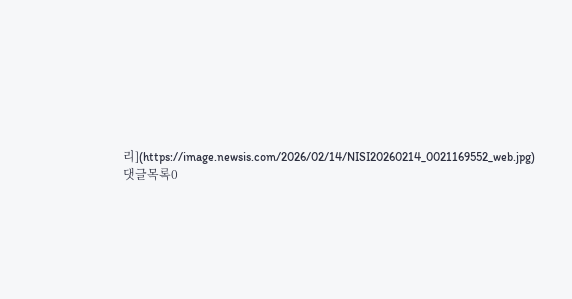리](https://image.newsis.com/2026/02/14/NISI20260214_0021169552_web.jpg)
댓글목록0